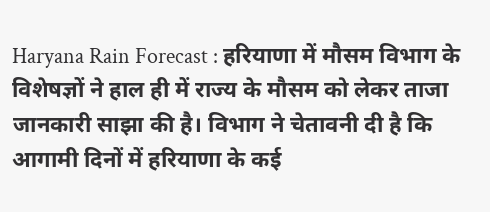Haryana Rain Forecast : हरियाणा में मौसम विभाग के विशेषज्ञों ने हाल ही में राज्य के मौसम को लेकर ताजा जानकारी साझा की है। विभाग ने चेतावनी दी है कि आगामी दिनों में हरियाणा के कई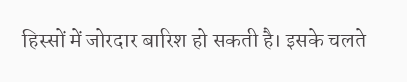हिस्सों में जोरदार बारिश हो सकती है। इसके चलते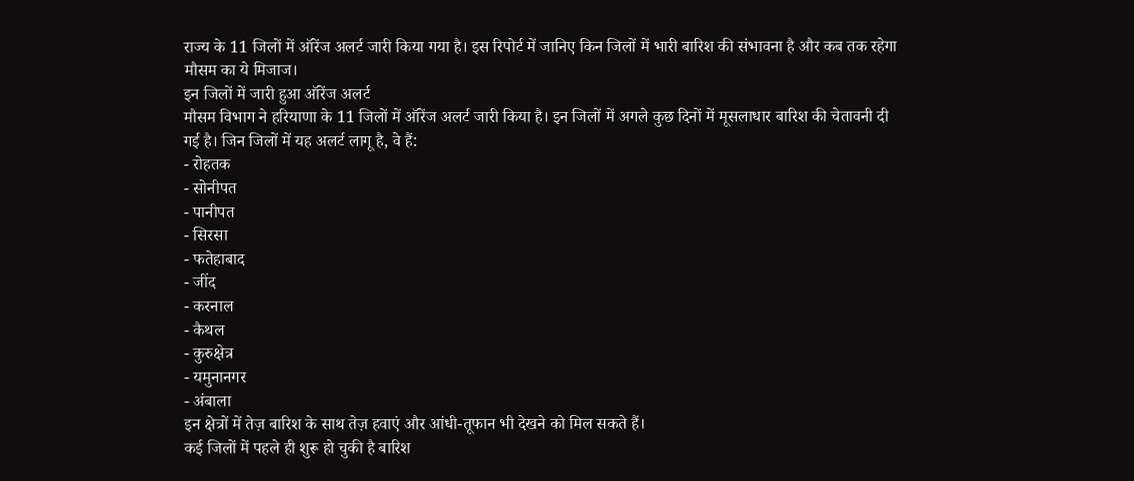राज्य के 11 जिलों में ऑरेंज अलर्ट जारी किया गया है। इस रिपोर्ट में जानिए किन जिलों में भारी बारिश की संभावना है और कब तक रहेगा मौसम का ये मिजाज।
इन जिलों में जारी हुआ ऑरेंज अलर्ट
मौसम विभाग ने हरियाणा के 11 जिलों में ऑरेंज अलर्ट जारी किया है। इन जिलों में अगले कुछ दिनों में मूसलाधार बारिश की चेतावनी दी गई है। जिन जिलों में यह अलर्ट लागू है, वे हैं:
- रोहतक
- सोनीपत
- पानीपत
- सिरसा
- फतेहाबाद
- जींद
- करनाल
- कैथल
- कुरुक्षेत्र
- यमुनानगर
- अंबाला
इन क्षेत्रों में तेज़ बारिश के साथ तेज़ हवाएं और आंधी-तूफान भी देखने को मिल सकते हैं।
कई जिलों में पहले ही शुरू हो चुकी है बारिश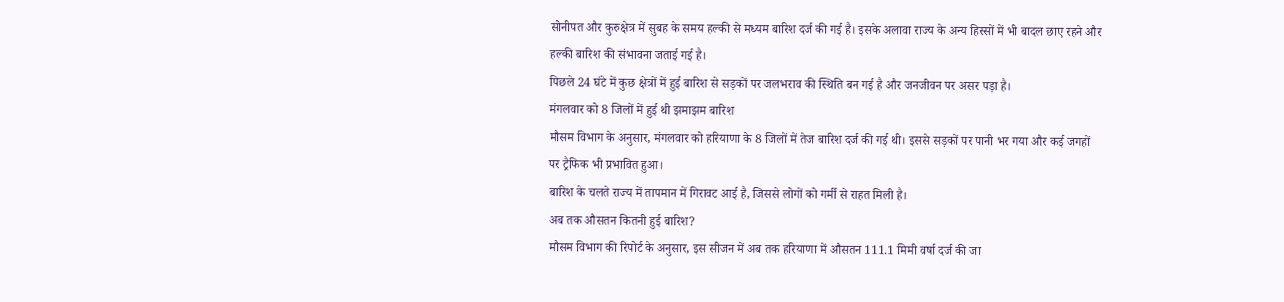सोनीपत और कुरुक्षेत्र में सुबह के समय हल्की से मध्यम बारिश दर्ज की गई है। इसके अलावा राज्य के अन्य हिस्सों में भी बादल छाए रहने और हल्की बारिश की संभावना जताई गई है।
पिछले 24 घंटे में कुछ क्षेत्रों में हुई बारिश से सड़कों पर जलभराव की स्थिति बन गई है और जनजीवन पर असर पड़ा है।
मंगलवार को 8 जिलों में हुई थी झमाझम बारिश
मौसम विभाग के अनुसार, मंगलवार को हरियाणा के 8 जिलों में तेज बारिश दर्ज की गई थी। इससे सड़कों पर पानी भर गया और कई जगहों पर ट्रैफिक भी प्रभावित हुआ।
बारिश के चलते राज्य में तापमान में गिरावट आई है, जिससे लोगों को गर्मी से राहत मिली है।
अब तक औसतन कितनी हुई बारिश?
मौसम विभाग की रिपोर्ट के अनुसार, इस सीजन में अब तक हरियाणा में औसतन 111.1 मिमी वर्षा दर्ज की जा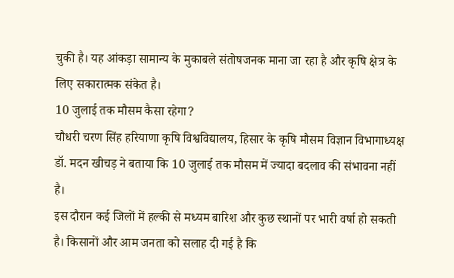चुकी है। यह आंकड़ा सामान्य के मुकाबले संतोषजनक माना जा रहा है और कृषि क्षेत्र के लिए सकारात्मक संकेत है।
10 जुलाई तक मौसम कैसा रहेगा?
चौधरी चरण सिंह हरियाणा कृषि विश्वविद्यालय, हिसार के कृषि मौसम विज्ञान विभागाध्यक्ष डॉ. मदन खीचड़ ने बताया कि 10 जुलाई तक मौसम में ज्यादा बदलाव की संभावना नहीं है।
इस दौरान कई जिलों में हल्की से मध्यम बारिश और कुछ स्थानों पर भारी वर्षा हो सकती है। किसानों और आम जनता को सलाह दी गई है कि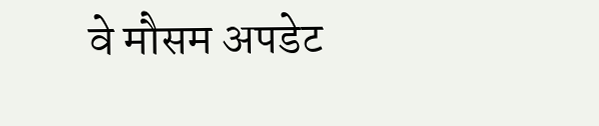वे मौसम अपडेट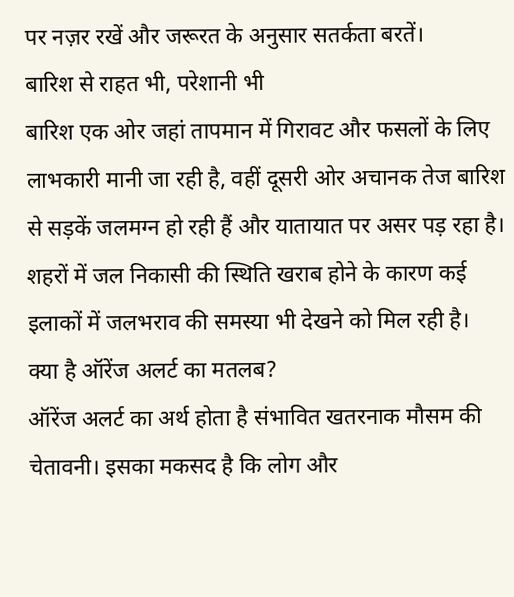पर नज़र रखें और जरूरत के अनुसार सतर्कता बरतें।
बारिश से राहत भी, परेशानी भी
बारिश एक ओर जहां तापमान में गिरावट और फसलों के लिए लाभकारी मानी जा रही है, वहीं दूसरी ओर अचानक तेज बारिश से सड़कें जलमग्न हो रही हैं और यातायात पर असर पड़ रहा है।
शहरों में जल निकासी की स्थिति खराब होने के कारण कई इलाकों में जलभराव की समस्या भी देखने को मिल रही है।
क्या है ऑरेंज अलर्ट का मतलब?
ऑरेंज अलर्ट का अर्थ होता है संभावित खतरनाक मौसम की चेतावनी। इसका मकसद है कि लोग और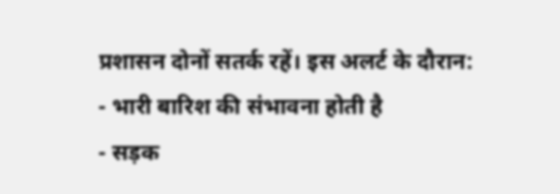प्रशासन दोनों सतर्क रहें। इस अलर्ट के दौरान:
- भारी बारिश की संभावना होती है
- सड़क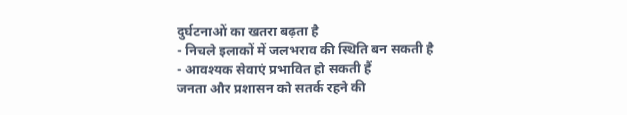दुर्घटनाओं का खतरा बढ़ता है
- निचले इलाकों में जलभराव की स्थिति बन सकती है
- आवश्यक सेवाएं प्रभावित हो सकती हैं
जनता और प्रशासन को सतर्क रहने की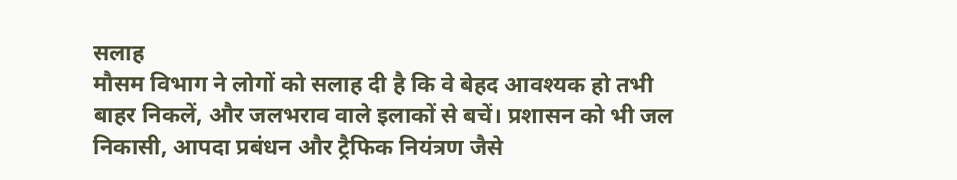सलाह
मौसम विभाग ने लोगों को सलाह दी है कि वे बेहद आवश्यक हो तभी बाहर निकलें, और जलभराव वाले इलाकों से बचें। प्रशासन को भी जल निकासी, आपदा प्रबंधन और ट्रैफिक नियंत्रण जैसे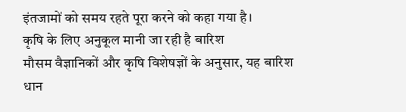इंतजामों को समय रहते पूरा करने को कहा गया है।
कृषि के लिए अनुकूल मानी जा रही है बारिश
मौसम वैज्ञानिकों और कृषि विशेषज्ञों के अनुसार, यह बारिश धान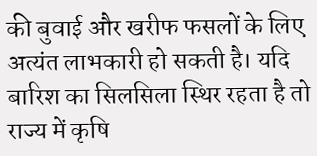की बुवाई और खरीफ फसलों के लिए अत्यंत लाभकारी हो सकती है। यदि बारिश का सिलसिला स्थिर रहता है तो राज्य में कृषि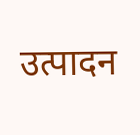उत्पादन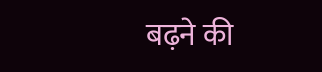बढ़ने की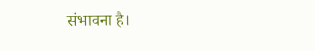संभावना है।